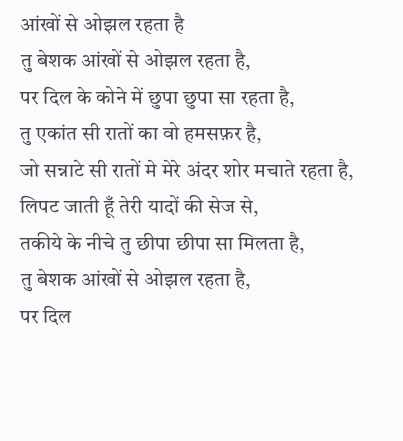आंखों से ओझल रहता है
तु बेशक आंखों से ओझल रहता है,
पर दिल के कोने में छुपा छुपा सा रहता है,
तु एकांत सी रातों का वो हमसफ़र है,
जो सन्नाटे सी रातों मे मेरे अंदर शोर मचाते रहता है,
लिपट जाती हूँ तेरी यादों की सेज से,
तकीये के नीचे तु छीपा छीपा सा मिलता है,
तु बेशक आंखों से ओझल रहता है,
पर दिल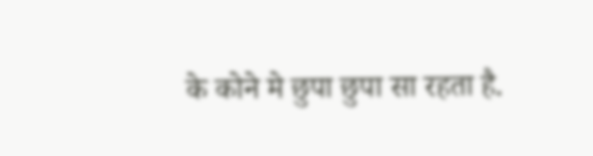के कोने मे छुपा छुपा सा रहता है.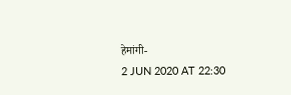हेमांगी-
2 JUN 2020 AT 22:30